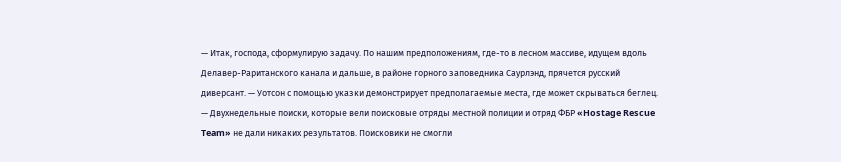— Итак, господа, сформулирую задачу. По нашим предположениям, где-то в лесном массиве, идущем вдоль Делавер-Раританского канала и дальше, в районе горного заповедника Саурлэнд, прячется русский диверсант. — Уотсон с помощью указки демонстрирует предполагаемые места, где может скрываться беглец. — Двухнедельные поиски, которые вели поисковые отряды местной полиции и отряд ФБР «Hostage Rescue Team» не дали никаких результатов. Поисковики не смогли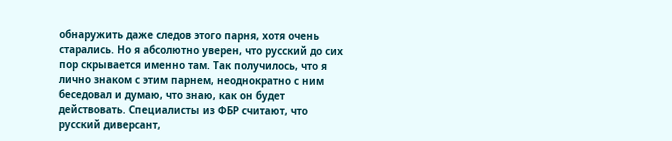обнаружить даже следов этого парня, хотя очень старались. Но я абсолютно уверен, что русский до сих пор скрывается именно там. Так получилось, что я лично знаком с этим парнем, неоднократно с ним беседовал и думаю, что знаю, как он будет действовать. Специалисты из ФБР считают, что русский диверсант,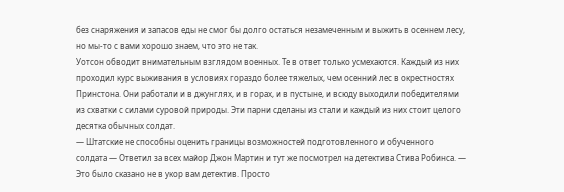без снаряжения и запасов еды не смог бы долго остаться незамеченным и выжить в осеннем лесу, но мы-то с вами хорошо знаем, что это не так.
Уотсон обводит внимательным взглядом военных. Те в ответ только усмехаются. Каждый из них проходил курс выживания в условиях гораздо более тяжелых, чем осенний лес в окрестностях Принстона. Они работали и в джунглях, и в горах, и в пустыне, и всюду выходили победителями из схватки с силами суровой природы. Эти парни сделаны из стали и каждый из них стоит целого десятка обычных солдат.
— Штатские не способны оценить границы возможностей подготовленного и обученного солдата — Ответил за всех майор Джон Мартин и тут же посмотрел на детектива Стива Робинса. — Это было сказано не в укор вам детектив. Просто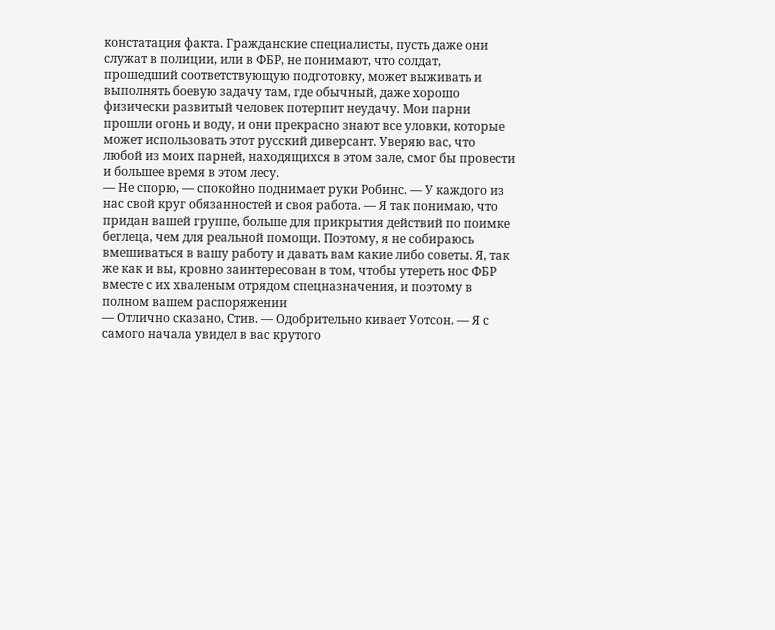констатация факта. Гражданские специалисты, пусть даже они служат в полиции, или в ФБР, не понимают, что солдат, прошедший соответствующую подготовку, может выживать и выполнять боевую задачу там, где обычный, даже хорошо физически развитый человек потерпит неудачу. Мои парни прошли огонь и воду, и они прекрасно знают все уловки, которые может использовать этот русский диверсант. Уверяю вас, что любой из моих парней, находящихся в этом зале, смог бы провести и большее время в этом лесу.
— Не спорю, — спокойно поднимает руки Робинс. — У каждого из нас свой круг обязанностей и своя работа. — Я так понимаю, что придан вашей группе, больше для прикрытия действий по поимке беглеца, чем для реальной помощи. Поэтому, я не собираюсь вмешиваться в вашу работу и давать вам какие либо советы. Я, так же как и вы, кровно заинтересован в том, чтобы утереть нос ФБР вместе с их хваленым отрядом спецназначения, и поэтому в полном вашем распоряжении
— Отлично сказано, Стив. — Одобрительно кивает Уотсон. — Я с самого начала увидел в вас крутого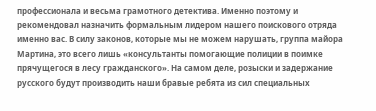профессионала и весьма грамотного детектива. Именно поэтому и рекомендовал назначить формальным лидером нашего поискового отряда именно вас. В силу законов, которые мы не можем нарушать, группа майора Мартина, это всего лишь «консультанты помогающие полиции в поимке прячущегося в лесу гражданского». На самом деле, розыски и задержание русского будут производить наши бравые ребята из сил специальных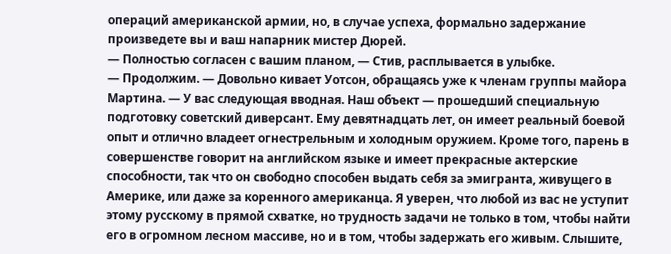операций американской армии, но, в случае успеха, формально задержание произведете вы и ваш напарник мистер Дюрей.
— Полностью согласен с вашим планом, — Стив, расплывается в улыбке.
— Продолжим. — Довольно кивает Уотсон, обращаясь уже к членам группы майора Мартина. — У вас следующая вводная. Наш объект — прошедший специальную подготовку советский диверсант. Ему девятнадцать лет, он имеет реальный боевой опыт и отлично владеет огнестрельным и холодным оружием. Кроме того, парень в совершенстве говорит на английском языке и имеет прекрасные актерские способности, так что он свободно способен выдать себя за эмигранта, живущего в Америке, или даже за коренного американца. Я уверен, что любой из вас не уступит этому русскому в прямой схватке, но трудность задачи не только в том, чтобы найти его в огромном лесном массиве, но и в том, чтобы задержать его живым. Слышите,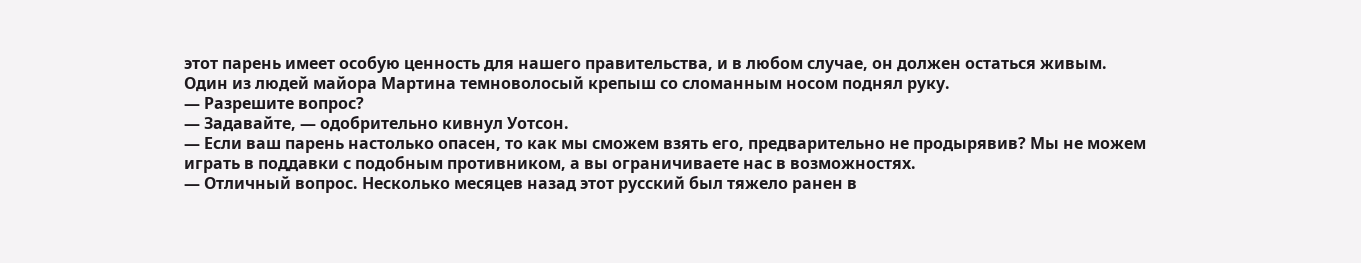этот парень имеет особую ценность для нашего правительства, и в любом случае, он должен остаться живым.
Один из людей майора Мартина темноволосый крепыш со сломанным носом поднял руку.
— Разрешите вопрос?
— Задавайте, — одобрительно кивнул Уотсон.
— Если ваш парень настолько опасен, то как мы сможем взять его, предварительно не продырявив? Мы не можем играть в поддавки с подобным противником, а вы ограничиваете нас в возможностях.
— Отличный вопрос. Несколько месяцев назад этот русский был тяжело ранен в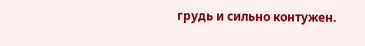грудь и сильно контужен.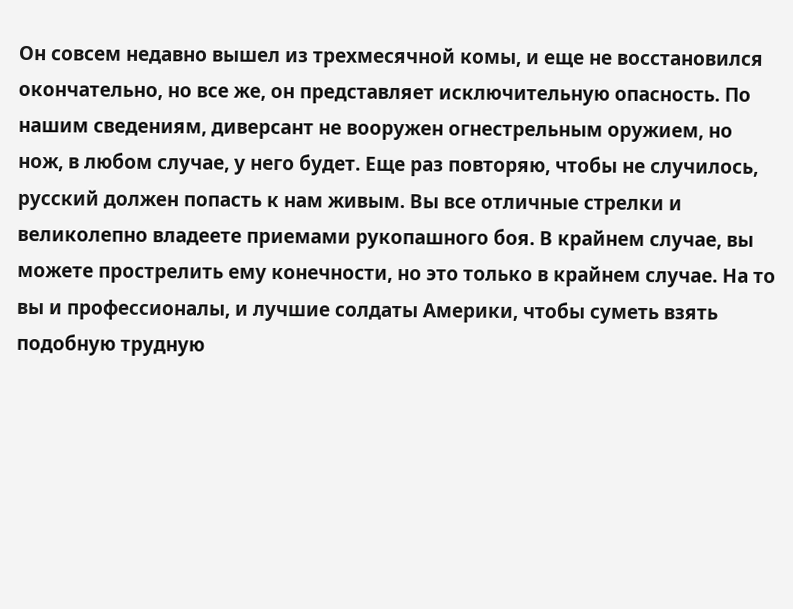Он совсем недавно вышел из трехмесячной комы, и еще не восстановился окончательно, но все же, он представляет исключительную опасность. По нашим сведениям, диверсант не вооружен огнестрельным оружием, но нож, в любом случае, у него будет. Еще раз повторяю, чтобы не случилось, русский должен попасть к нам живым. Вы все отличные стрелки и великолепно владеете приемами рукопашного боя. В крайнем случае, вы можете прострелить ему конечности, но это только в крайнем случае. На то вы и профессионалы, и лучшие солдаты Америки, чтобы суметь взять подобную трудную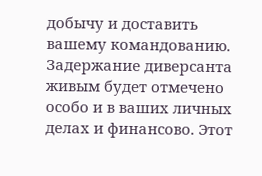добычу и доставить вашему командованию. Задержание диверсанта живым будет отмечено особо и в ваших личных делах и финансово. Этот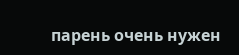парень очень нужен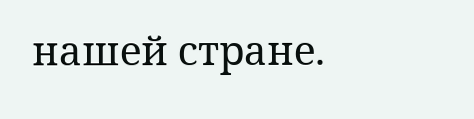нашей стране.